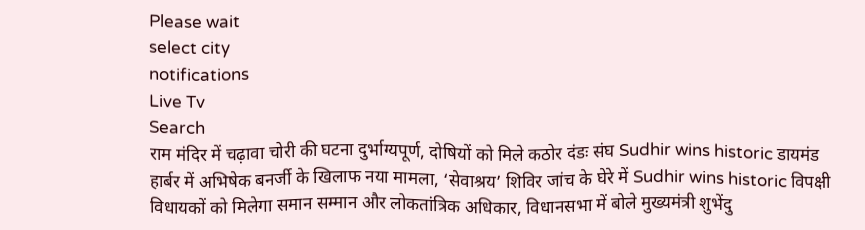Please wait
select city
notifications
Live Tv
Search
राम मंदिर में चढ़ावा चोरी की घटना दुर्भाग्यपूर्ण, दोषियों को मिले कठोर दंडः संघ Sudhir wins historic डायमंड हार्बर में अभिषेक बनर्जी के खिलाफ नया मामला, ‘सेवाश्रय’ शिविर जांच के घेरे में Sudhir wins historic विपक्षी विधायकों को मिलेगा समान सम्मान और लोकतांत्रिक अधिकार, विधानसभा में बोले मुख्यमंत्री शुभेंदु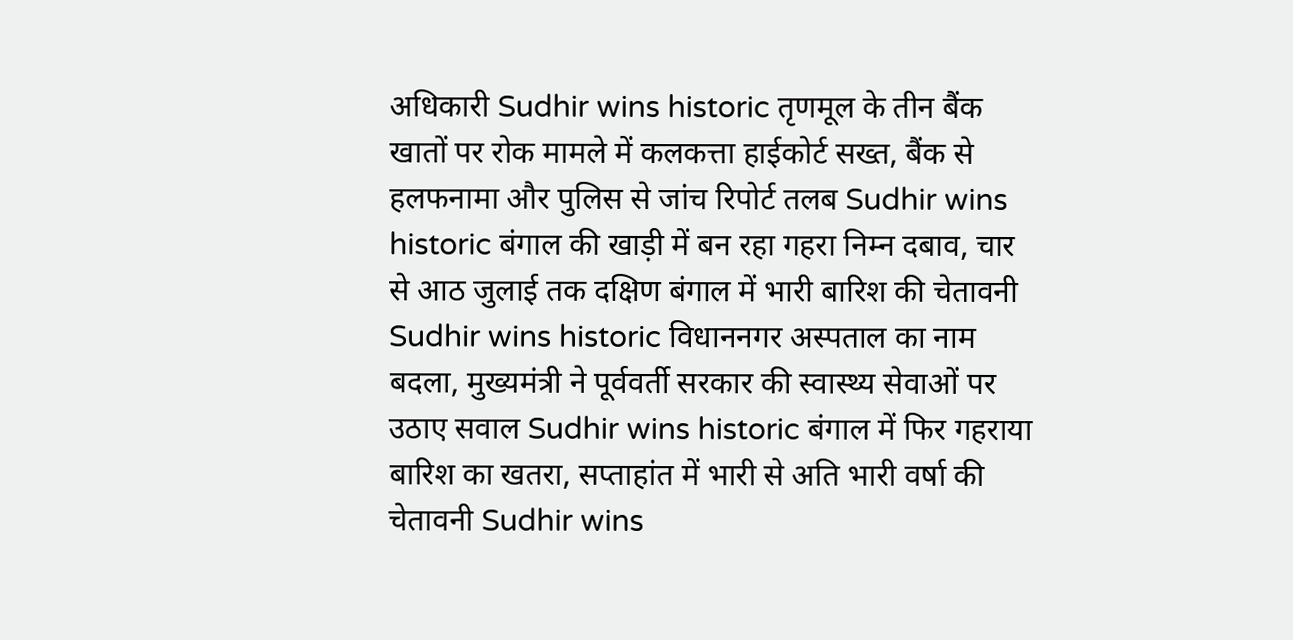अधिकारी Sudhir wins historic तृणमूल के तीन बैंक खातों पर रोक मामले में कलकत्ता हाईकोर्ट सख्त, बैंक से हलफनामा और पुलिस से जांच रिपोर्ट तलब Sudhir wins historic बंगाल की खाड़ी में बन रहा गहरा निम्न दबाव, चार से आठ जुलाई तक दक्षिण बंगाल में भारी बारिश की चेतावनी Sudhir wins historic विधाननगर अस्पताल का नाम बदला, मुख्यमंत्री ने पूर्ववर्ती सरकार की स्वास्थ्य सेवाओं पर उठाए सवाल Sudhir wins historic बंगाल में फिर गहराया बारिश का खतरा, सप्ताहांत में भारी से अति भारी वर्षा की चेतावनी Sudhir wins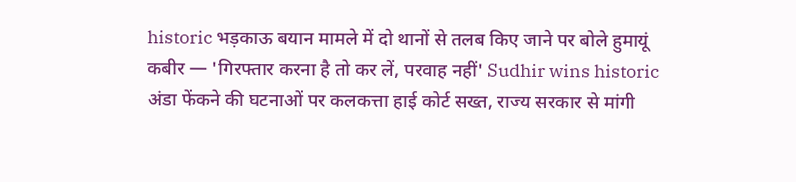historic भड़काऊ बयान मामले में दो थानों से तलब किए जाने पर बोले हुमायूं कबीर — 'गिरफ्तार करना है तो कर लें, परवाह नहीं' Sudhir wins historic अंडा फेंकने की घटनाओं पर कलकत्ता हाई कोर्ट सख्त, राज्य सरकार से मांगी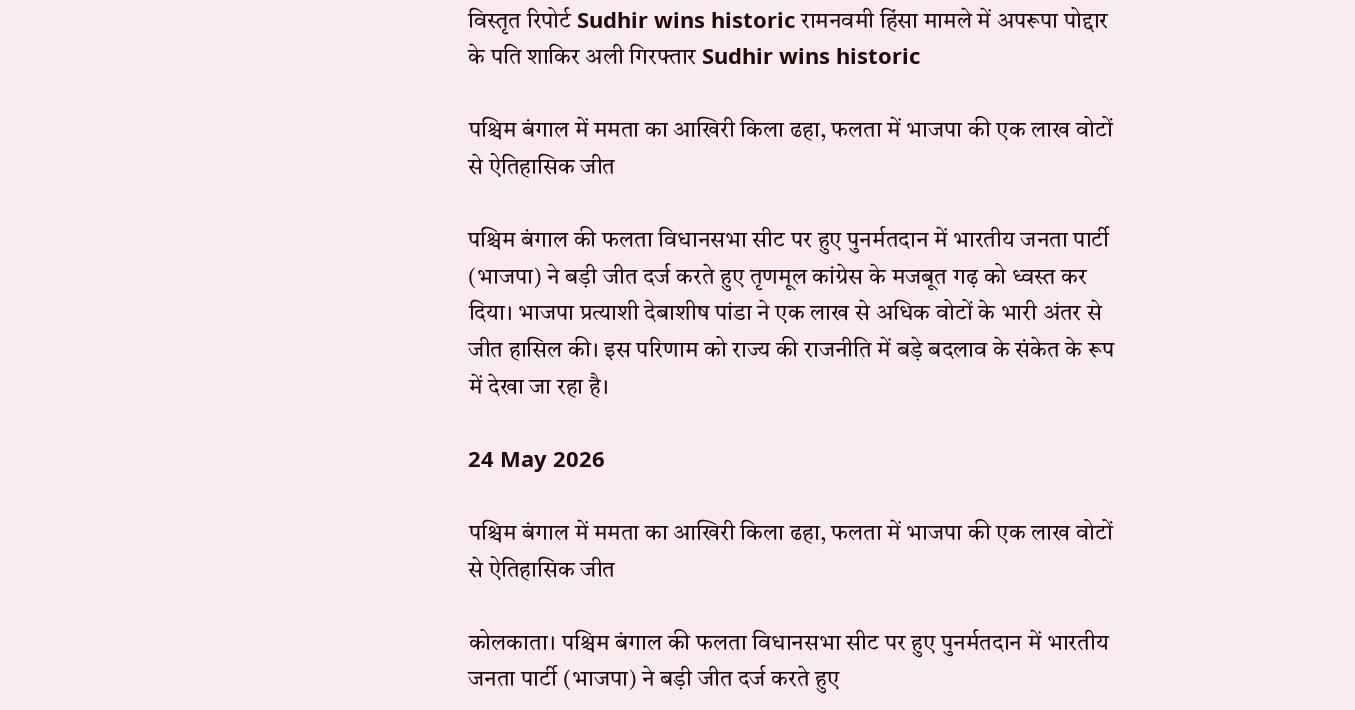विस्तृत रिपोर्ट Sudhir wins historic रामनवमी हिंसा मामले में अपरूपा पोद्दार के पति शाकिर अली गिरफ्तार Sudhir wins historic

पश्चिम बंगाल में ममता का आखिरी किला ढहा, फलता में भाजपा की एक लाख वोटों से ऐतिहासिक जीत

पश्चिम बंगाल की फलता विधानसभा सीट पर हुए पुनर्मतदान में भारतीय जनता पार्टी (भाजपा) ने बड़ी जीत दर्ज करते हुए तृणमूल कांग्रेस के मजबूत गढ़ को ध्वस्त कर दिया। भाजपा प्रत्याशी देबाशीष पांडा ने एक लाख से अधिक वोटों के भारी अंतर से जीत हासिल की। इस परिणाम को राज्य की राजनीति में बड़े बदलाव के संकेत के रूप में देखा जा रहा है।

24 May 2026

पश्चिम बंगाल में ममता का आखिरी किला ढहा, फलता में भाजपा की एक लाख वोटों से ऐतिहासिक जीत

कोलकाता। पश्चिम बंगाल की फलता विधानसभा सीट पर हुए पुनर्मतदान में भारतीय जनता पार्टी (भाजपा) ने बड़ी जीत दर्ज करते हुए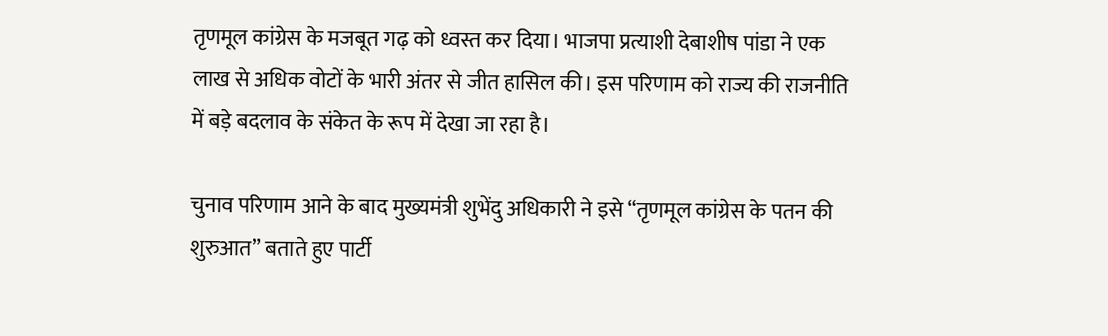तृणमूल कांग्रेस के मजबूत गढ़ को ध्वस्त कर दिया। भाजपा प्रत्याशी देबाशीष पांडा ने एक लाख से अधिक वोटों के भारी अंतर से जीत हासिल की। इस परिणाम को राज्य की राजनीति में बड़े बदलाव के संकेत के रूप में देखा जा रहा है।

चुनाव परिणाम आने के बाद मुख्यमंत्री शुभेंदु अधिकारी ने इसे “तृणमूल कांग्रेस के पतन की शुरुआत” बताते हुए पार्टी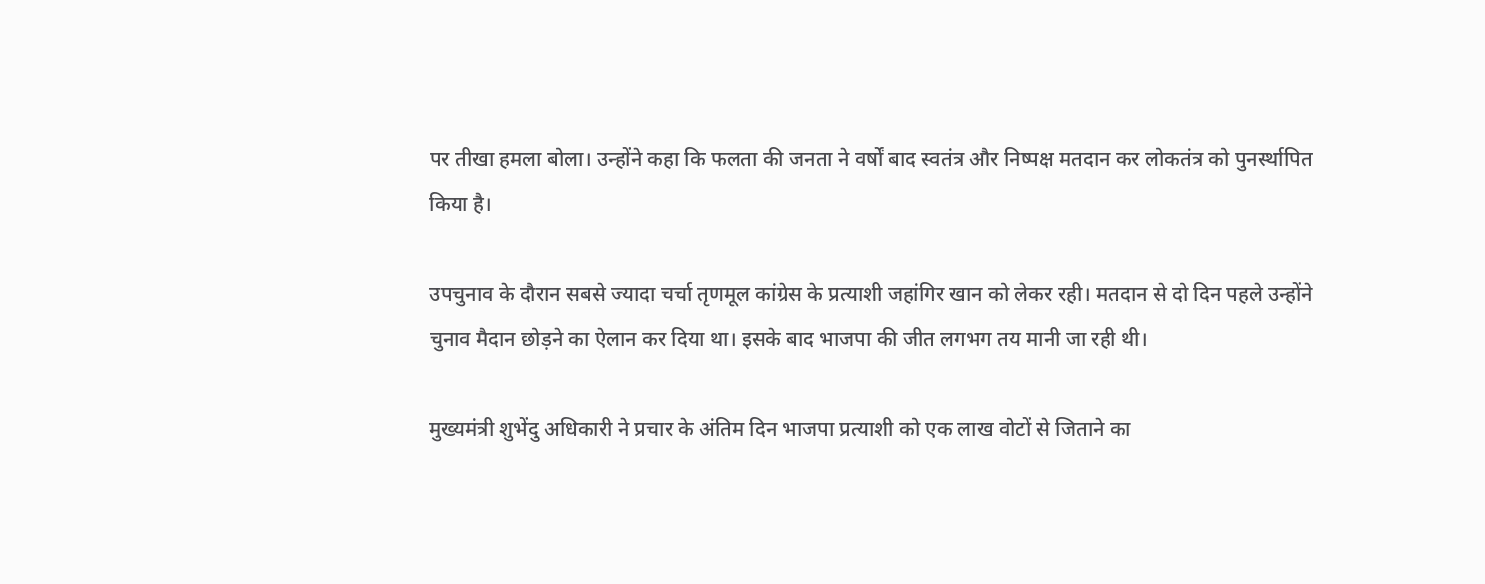पर तीखा हमला बोला। उन्होंने कहा कि फलता की जनता ने वर्षों बाद स्वतंत्र और निष्पक्ष मतदान कर लोकतंत्र को पुनर्स्थापित किया है।

उपचुनाव के दौरान सबसे ज्यादा चर्चा तृणमूल कांग्रेस के प्रत्याशी जहांगिर खान को लेकर रही। मतदान से दो दिन पहले उन्होंने चुनाव मैदान छोड़ने का ऐलान कर दिया था। इसके बाद भाजपा की जीत लगभग तय मानी जा रही थी।

मुख्यमंत्री शुभेंदु अधिकारी ने प्रचार के अंतिम दिन भाजपा प्रत्याशी को एक लाख वोटों से जिताने का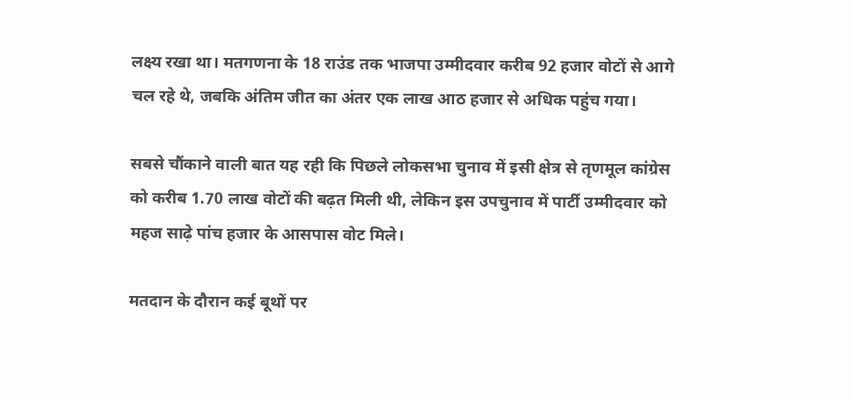लक्ष्य रखा था। मतगणना के 18 राउंड तक भाजपा उम्मीदवार करीब 92 हजार वोटों से आगे चल रहे थे, जबकि अंतिम जीत का अंतर एक लाख आठ हजार से अधिक पहुंच गया।

सबसे चौंकाने वाली बात यह रही कि पिछले लोकसभा चुनाव में इसी क्षेत्र से तृणमूल कांग्रेस को करीब 1.70 लाख वोटों की बढ़त मिली थी, लेकिन इस उपचुनाव में पार्टी उम्मीदवार को महज साढ़े पांच हजार के आसपास वोट मिले।

मतदान के दौरान कई बूथों पर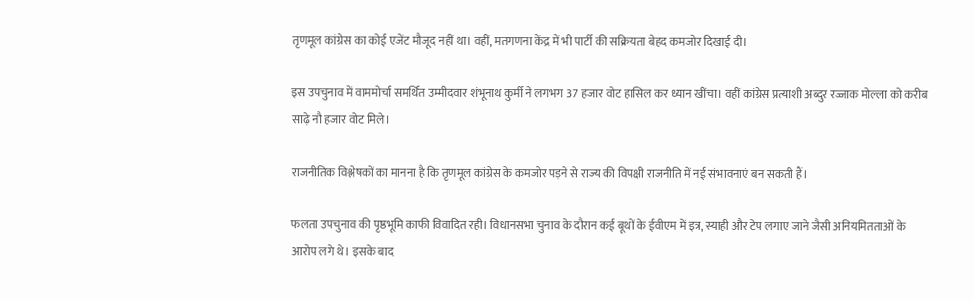तृणमूल कांग्रेस का कोई एजेंट मौजूद नहीं था। वहीं, मतगणना केंद्र में भी पार्टी की सक्रियता बेहद कमजोर दिखाई दी।

इस उपचुनाव में वाममोर्चा समर्थित उम्मीदवार शंभूनाथ कुर्मी ने लगभग 37 हजार वोट हासिल कर ध्यान खींचा। वहीं कांग्रेस प्रत्याशी अब्दुर रज्जाक मोल्ला को करीब साढ़े नौ हजार वोट मिले।

राजनीतिक विश्लेषकों का मानना है कि तृणमूल कांग्रेस के कमजोर पड़ने से राज्य की विपक्षी राजनीति में नई संभावनाएं बन सकती हैं।

फलता उपचुनाव की पृष्ठभूमि काफी विवादित रही। विधानसभा चुनाव के दौरान कई बूथों के ईवीएम में इत्र, स्याही और टेप लगाए जाने जैसी अनियमितताओं के आरोप लगे थे। इसके बाद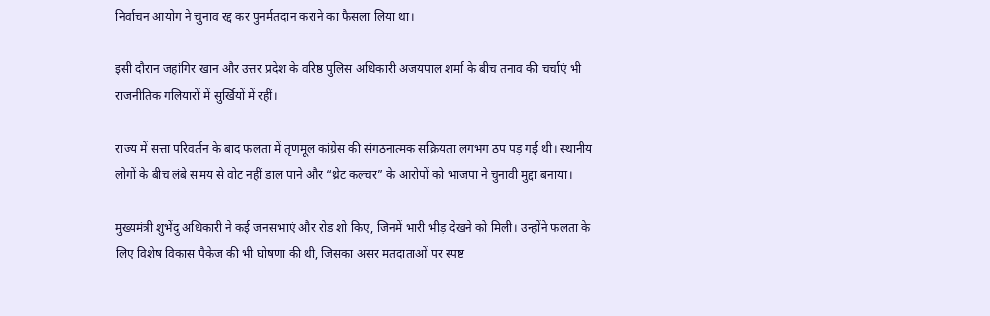निर्वाचन आयोग ने चुनाव रद्द कर पुनर्मतदान कराने का फैसला लिया था।

इसी दौरान जहांगिर खान और उत्तर प्रदेश के वरिष्ठ पुलिस अधिकारी अजयपाल शर्मा के बीच तनाव की चर्चाएं भी राजनीतिक गलियारों में सुर्खियों में रहीं।

राज्य में सत्ता परिवर्तन के बाद फलता में तृणमूल कांग्रेस की संगठनात्मक सक्रियता लगभग ठप पड़ गई थी। स्थानीय लोगों के बीच लंबे समय से वोट नहीं डाल पाने और “थ्रेट कल्चर” के आरोपों को भाजपा ने चुनावी मुद्दा बनाया।

मुख्यमंत्री शुभेंदु अधिकारी ने कई जनसभाएं और रोड शो किए, जिनमें भारी भीड़ देखने को मिली। उन्होंने फलता के लिए विशेष विकास पैकेज की भी घोषणा की थी, जिसका असर मतदाताओं पर स्पष्ट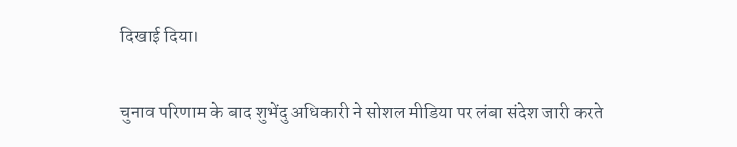दिखाई दिया।

चुनाव परिणाम के बाद शुभेंदु अधिकारी ने सोशल मीडिया पर लंबा संदेश जारी करते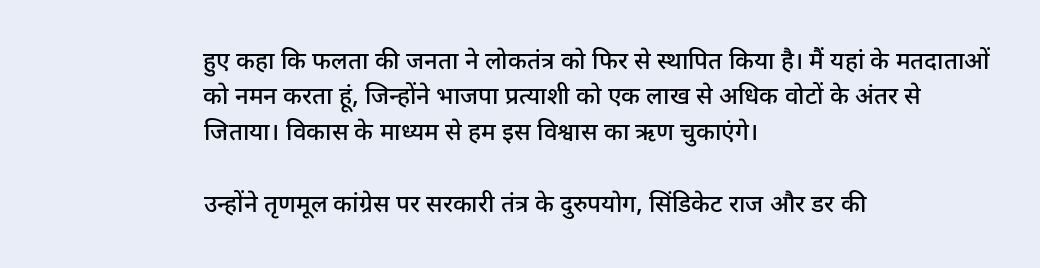हुए कहा कि फलता की जनता ने लोकतंत्र को फिर से स्थापित किया है। मैं यहां के मतदाताओं को नमन करता हूं, जिन्होंने भाजपा प्रत्याशी को एक लाख से अधिक वोटों के अंतर से जिताया। विकास के माध्यम से हम इस विश्वास का ऋण चुकाएंगे।

उन्होंने तृणमूल कांग्रेस पर सरकारी तंत्र के दुरुपयोग, सिंडिकेट राज और डर की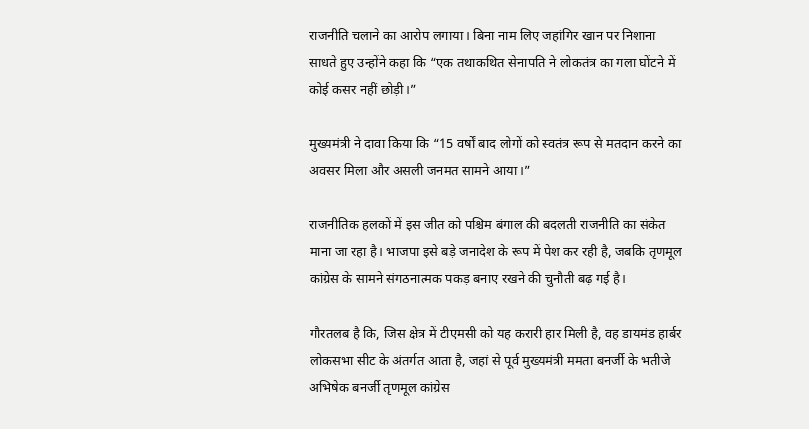राजनीति चलाने का आरोप लगाया। बिना नाम लिए जहांगिर खान पर निशाना साधते हुए उन्होंने कहा कि “एक तथाकथित सेनापति ने लोकतंत्र का गला घोंटने में कोई कसर नहीं छोड़ी।”

मुख्यमंत्री ने दावा किया कि “15 वर्षों बाद लोगों को स्वतंत्र रूप से मतदान करने का अवसर मिला और असली जनमत सामने आया।”

राजनीतिक हलकों में इस जीत को पश्चिम बंगाल की बदलती राजनीति का संकेत माना जा रहा है। भाजपा इसे बड़े जनादेश के रूप में पेश कर रही है, जबकि तृणमूल कांग्रेस के सामने संगठनात्मक पकड़ बनाए रखने की चुनौती बढ़ गई है।

गौरतलब है कि, जिस क्षेत्र में टीएमसी को यह करारी हार मिली है, वह डायमंड हार्बर लोकसभा सीट के अंतर्गत आता है, जहां से पूर्व मुख्यमंत्री ममता बनर्जी के भतीजे अभिषेक बनर्जी तृणमूल कांग्रेस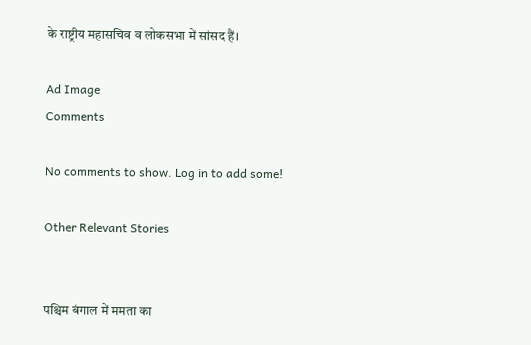के राष्ट्रीय महासचिव व लोकसभा में सांसद हैं।

Ad Image
Comments

No comments to show. Log in to add some!

Other Relevant Stories


पश्चिम बंगाल में ममता का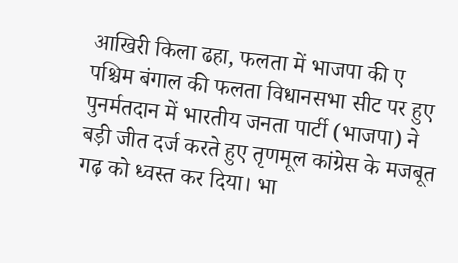आखिरी किला ढहा, फलता में भाजपा की ए
पश्चिम बंगाल की फलता विधानसभा सीट पर हुए पुनर्मतदान में भारतीय जनता पार्टी (भाजपा) ने बड़ी जीत दर्ज करते हुए तृणमूल कांग्रेस के मजबूत गढ़ को ध्वस्त कर दिया। भा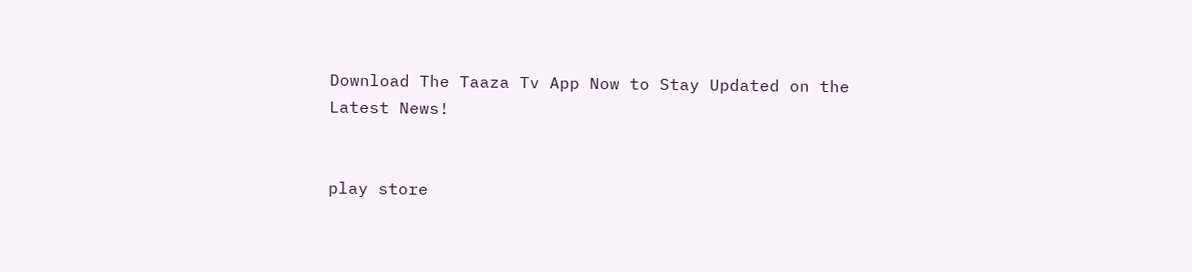Download The Taaza Tv App Now to Stay Updated on the Latest News!


play store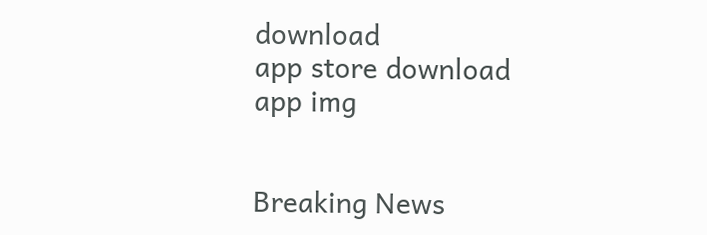download
app store download
app img


Breaking News